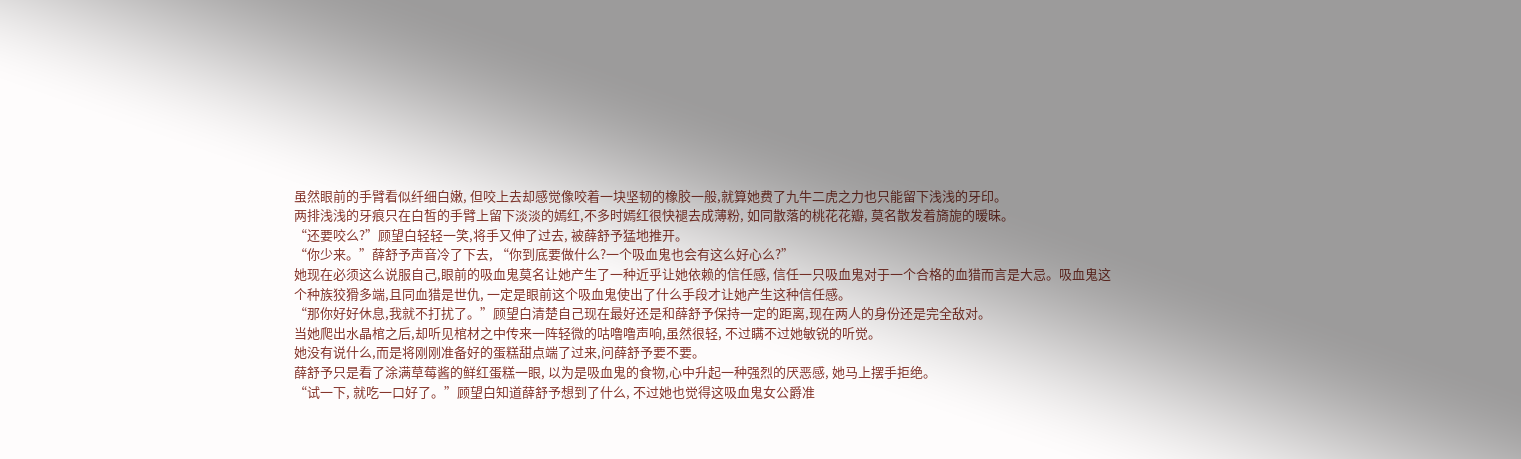虽然眼前的手臂看似纤细白嫩, 但咬上去却感觉像咬着一块坚韧的橡胶一般,就算她费了九牛二虎之力也只能留下浅浅的牙印。
两排浅浅的牙痕只在白皙的手臂上留下淡淡的嫣红,不多时嫣红很快褪去成薄粉, 如同散落的桃花花瓣, 莫名散发着旖旎的暧昧。
“还要咬么?”顾望白轻轻一笑,将手又伸了过去, 被薛舒予猛地推开。
“你少来。”薛舒予声音冷了下去, “你到底要做什么?一个吸血鬼也会有这么好心么?”
她现在必须这么说服自己,眼前的吸血鬼莫名让她产生了一种近乎让她依赖的信任感, 信任一只吸血鬼对于一个合格的血猎而言是大忌。吸血鬼这个种族狡猾多端,且同血猎是世仇, 一定是眼前这个吸血鬼使出了什么手段才让她产生这种信任感。
“那你好好休息,我就不打扰了。”顾望白清楚自己现在最好还是和薛舒予保持一定的距离,现在两人的身份还是完全敌对。
当她爬出水晶棺之后,却听见棺材之中传来一阵轻微的咕噜噜声响,虽然很轻, 不过瞒不过她敏锐的听觉。
她没有说什么,而是将刚刚准备好的蛋糕甜点端了过来,问薛舒予要不要。
薛舒予只是看了涂满草莓酱的鲜红蛋糕一眼, 以为是吸血鬼的食物,心中升起一种强烈的厌恶感, 她马上摆手拒绝。
“试一下, 就吃一口好了。”顾望白知道薛舒予想到了什么, 不过她也觉得这吸血鬼女公爵准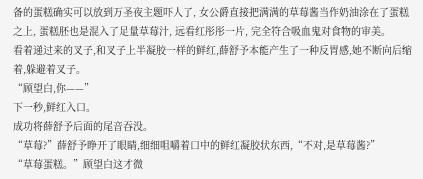备的蛋糕确实可以放到万圣夜主题吓人了, 女公爵直接把满满的草莓酱当作奶油涂在了蛋糕之上, 蛋糕胚也是混入了足量草莓汁, 远看红彤彤一片, 完全符合吸血鬼对食物的审美。
看着递过来的叉子,和叉子上半凝胶一样的鲜红,薛舒予本能产生了一种反胃感,她不断向后缩着,躲避着叉子。
“顾望白,你——”
下一秒,鲜红入口。
成功将薛舒予后面的尾音吞没。
“草莓?”薛舒予睁开了眼睛,细细咀嚼着口中的鲜红凝胶状东西,“不对,是草莓酱?”
“草莓蛋糕。”顾望白这才微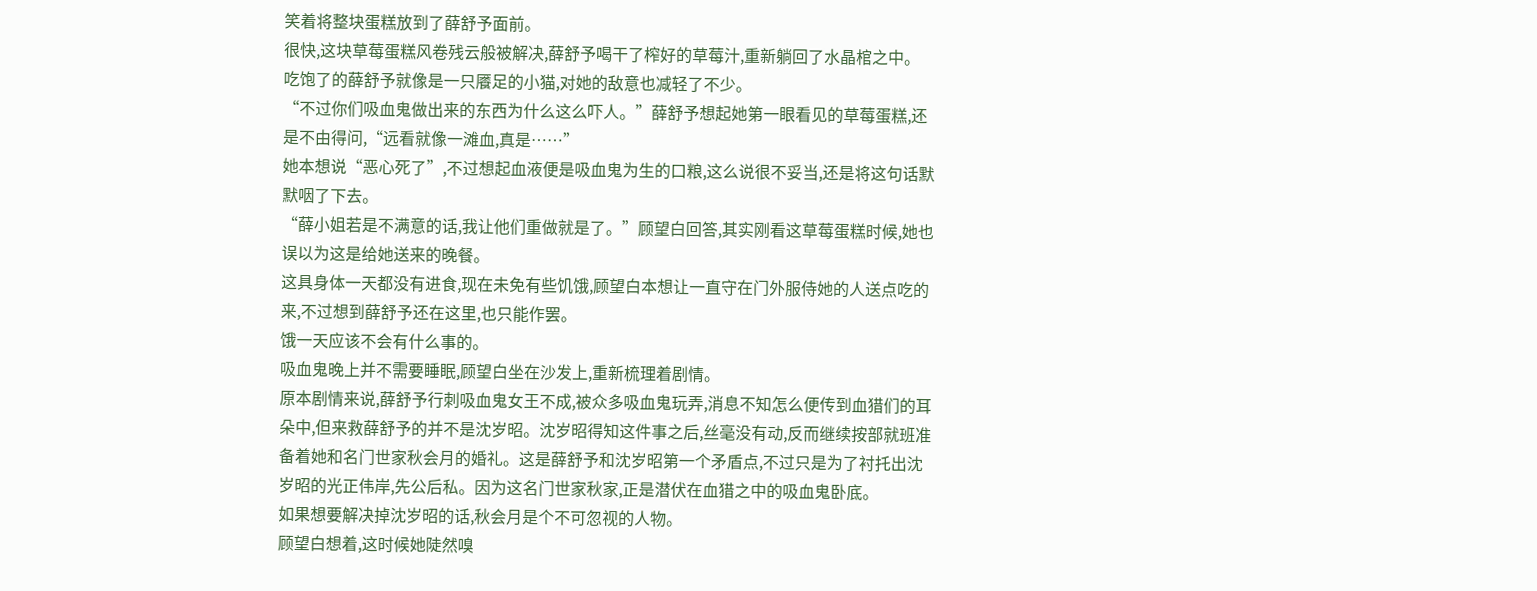笑着将整块蛋糕放到了薛舒予面前。
很快,这块草莓蛋糕风卷残云般被解决,薛舒予喝干了榨好的草莓汁,重新躺回了水晶棺之中。
吃饱了的薛舒予就像是一只餍足的小猫,对她的敌意也减轻了不少。
“不过你们吸血鬼做出来的东西为什么这么吓人。”薛舒予想起她第一眼看见的草莓蛋糕,还是不由得问,“远看就像一滩血,真是……”
她本想说“恶心死了”,不过想起血液便是吸血鬼为生的口粮,这么说很不妥当,还是将这句话默默咽了下去。
“薛小姐若是不满意的话,我让他们重做就是了。”顾望白回答,其实刚看这草莓蛋糕时候,她也误以为这是给她送来的晚餐。
这具身体一天都没有进食,现在未免有些饥饿,顾望白本想让一直守在门外服侍她的人送点吃的来,不过想到薛舒予还在这里,也只能作罢。
饿一天应该不会有什么事的。
吸血鬼晚上并不需要睡眠,顾望白坐在沙发上,重新梳理着剧情。
原本剧情来说,薛舒予行刺吸血鬼女王不成,被众多吸血鬼玩弄,消息不知怎么便传到血猎们的耳朵中,但来救薛舒予的并不是沈岁昭。沈岁昭得知这件事之后,丝毫没有动,反而继续按部就班准备着她和名门世家秋会月的婚礼。这是薛舒予和沈岁昭第一个矛盾点,不过只是为了衬托出沈岁昭的光正伟岸,先公后私。因为这名门世家秋家,正是潜伏在血猎之中的吸血鬼卧底。
如果想要解决掉沈岁昭的话,秋会月是个不可忽视的人物。
顾望白想着,这时候她陡然嗅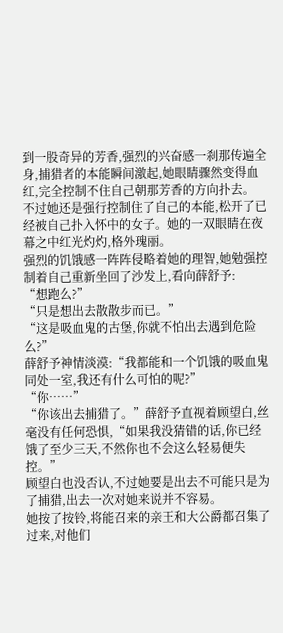到一股奇异的芳香,强烈的兴奋感一刹那传遍全身,捕猎者的本能瞬间激起,她眼睛骤然变得血红,完全控制不住自己朝那芳香的方向扑去。
不过她还是强行控制住了自己的本能,松开了已经被自己扑入怀中的女子。她的一双眼睛在夜幕之中红光灼灼,格外瑰丽。
强烈的饥饿感一阵阵侵略着她的理智,她勉强控制着自己重新坐回了沙发上,看向薛舒予:
“想跑么?”
“只是想出去散散步而已。”
“这是吸血鬼的古堡,你就不怕出去遇到危险么?”
薛舒予神情淡漠:“我都能和一个饥饿的吸血鬼同处一室,我还有什么可怕的呢?”
“你……”
“你该出去捕猎了。”薛舒予直视着顾望白,丝毫没有任何恐惧,“如果我没猜错的话,你已经饿了至少三天,不然你也不会这么轻易便失控。”
顾望白也没否认,不过她要是出去不可能只是为了捕猎,出去一次对她来说并不容易。
她按了按铃,将能召来的亲王和大公爵都召集了过来,对他们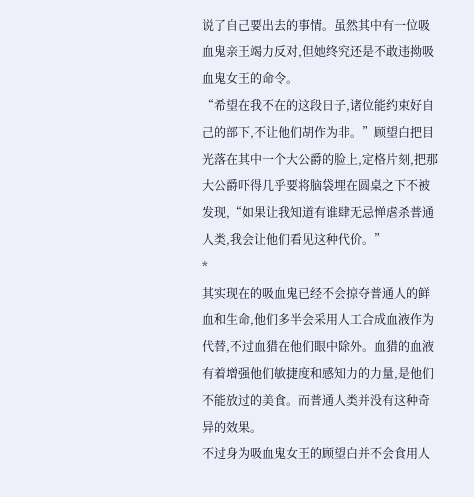说了自己要出去的事情。虽然其中有一位吸血鬼亲王竭力反对,但她终究还是不敢违拗吸血鬼女王的命令。
“希望在我不在的这段日子,诸位能约束好自己的部下,不让他们胡作为非。”顾望白把目光落在其中一个大公爵的脸上,定格片刻,把那大公爵吓得几乎要将脑袋埋在圆桌之下不被发现,“如果让我知道有谁肆无忌惮虐杀普通人类,我会让他们看见这种代价。”
*
其实现在的吸血鬼已经不会掠夺普通人的鲜血和生命,他们多半会采用人工合成血液作为代替,不过血猎在他们眼中除外。血猎的血液有着增强他们敏捷度和感知力的力量,是他们不能放过的美食。而普通人类并没有这种奇异的效果。
不过身为吸血鬼女王的顾望白并不会食用人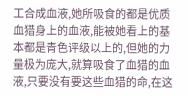工合成血液,她所吸食的都是优质血猎身上的血液,能被她看上的基本都是青色评级以上的,但她的力量极为庞大,就算吸食了血猎的血液,只要没有要这些血猎的命,在这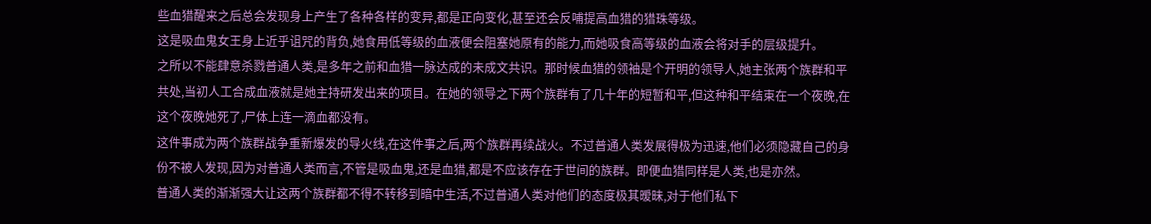些血猎醒来之后总会发现身上产生了各种各样的变异,都是正向变化,甚至还会反哺提高血猎的猎珠等级。
这是吸血鬼女王身上近乎诅咒的背负,她食用低等级的血液便会阻塞她原有的能力,而她吸食高等级的血液会将对手的层级提升。
之所以不能肆意杀戮普通人类,是多年之前和血猎一脉达成的未成文共识。那时候血猎的领袖是个开明的领导人,她主张两个族群和平共处,当初人工合成血液就是她主持研发出来的项目。在她的领导之下两个族群有了几十年的短暂和平,但这种和平结束在一个夜晚,在这个夜晚她死了,尸体上连一滴血都没有。
这件事成为两个族群战争重新爆发的导火线,在这件事之后,两个族群再续战火。不过普通人类发展得极为迅速,他们必须隐藏自己的身份不被人发现,因为对普通人类而言,不管是吸血鬼,还是血猎,都是不应该存在于世间的族群。即便血猎同样是人类,也是亦然。
普通人类的渐渐强大让这两个族群都不得不转移到暗中生活,不过普通人类对他们的态度极其暧昧,对于他们私下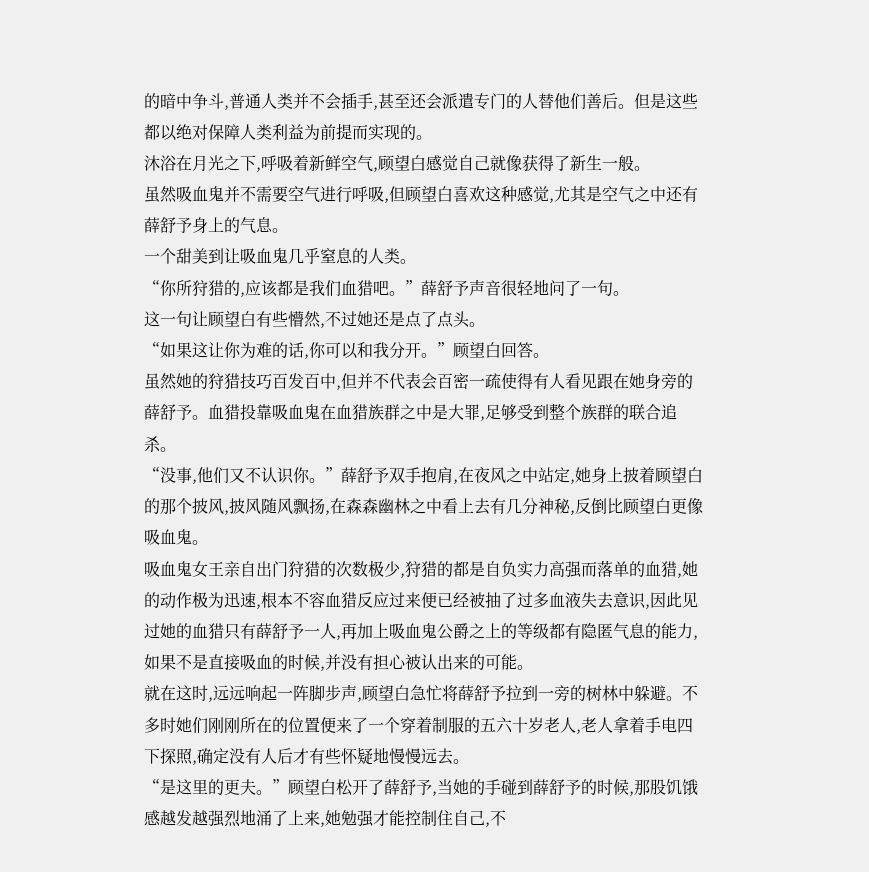的暗中争斗,普通人类并不会插手,甚至还会派遣专门的人替他们善后。但是这些都以绝对保障人类利益为前提而实现的。
沐浴在月光之下,呼吸着新鲜空气,顾望白感觉自己就像获得了新生一般。
虽然吸血鬼并不需要空气进行呼吸,但顾望白喜欢这种感觉,尤其是空气之中还有薛舒予身上的气息。
一个甜美到让吸血鬼几乎窒息的人类。
“你所狩猎的,应该都是我们血猎吧。”薛舒予声音很轻地问了一句。
这一句让顾望白有些懵然,不过她还是点了点头。
“如果这让你为难的话,你可以和我分开。”顾望白回答。
虽然她的狩猎技巧百发百中,但并不代表会百密一疏使得有人看见跟在她身旁的薛舒予。血猎投靠吸血鬼在血猎族群之中是大罪,足够受到整个族群的联合追杀。
“没事,他们又不认识你。”薛舒予双手抱肩,在夜风之中站定,她身上披着顾望白的那个披风,披风随风飘扬,在森森幽林之中看上去有几分神秘,反倒比顾望白更像吸血鬼。
吸血鬼女王亲自出门狩猎的次数极少,狩猎的都是自负实力高强而落单的血猎,她的动作极为迅速,根本不容血猎反应过来便已经被抽了过多血液失去意识,因此见过她的血猎只有薛舒予一人,再加上吸血鬼公爵之上的等级都有隐匿气息的能力,如果不是直接吸血的时候,并没有担心被认出来的可能。
就在这时,远远响起一阵脚步声,顾望白急忙将薛舒予拉到一旁的树林中躲避。不多时她们刚刚所在的位置便来了一个穿着制服的五六十岁老人,老人拿着手电四下探照,确定没有人后才有些怀疑地慢慢远去。
“是这里的更夫。”顾望白松开了薛舒予,当她的手碰到薛舒予的时候,那股饥饿感越发越强烈地涌了上来,她勉强才能控制住自己,不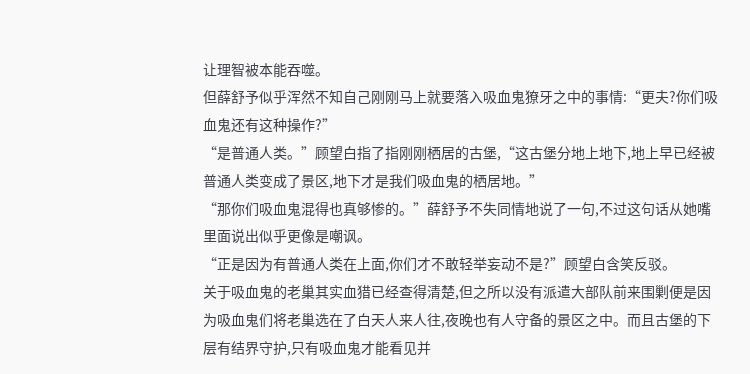让理智被本能吞噬。
但薛舒予似乎浑然不知自己刚刚马上就要落入吸血鬼獠牙之中的事情:“更夫?你们吸血鬼还有这种操作?”
“是普通人类。”顾望白指了指刚刚栖居的古堡,“这古堡分地上地下,地上早已经被普通人类变成了景区,地下才是我们吸血鬼的栖居地。”
“那你们吸血鬼混得也真够惨的。”薛舒予不失同情地说了一句,不过这句话从她嘴里面说出似乎更像是嘲讽。
“正是因为有普通人类在上面,你们才不敢轻举妄动不是?”顾望白含笑反驳。
关于吸血鬼的老巢其实血猎已经查得清楚,但之所以没有派遣大部队前来围剿便是因为吸血鬼们将老巢选在了白天人来人往,夜晚也有人守备的景区之中。而且古堡的下层有结界守护,只有吸血鬼才能看见并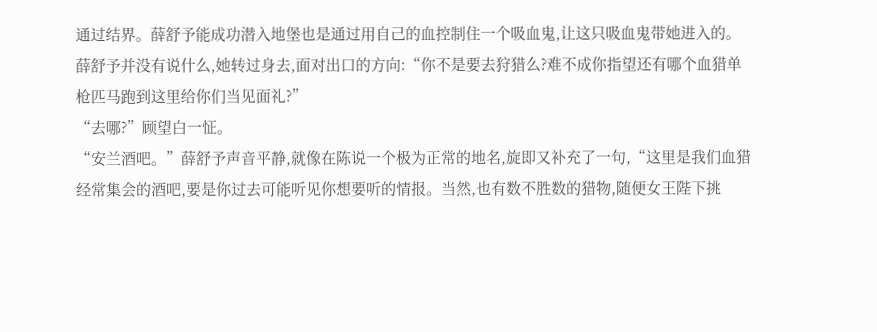通过结界。薛舒予能成功潜入地堡也是通过用自己的血控制住一个吸血鬼,让这只吸血鬼带她进入的。
薛舒予并没有说什么,她转过身去,面对出口的方向:“你不是要去狩猎么?难不成你指望还有哪个血猎单枪匹马跑到这里给你们当见面礼?”
“去哪?”顾望白一怔。
“安兰酒吧。”薛舒予声音平静,就像在陈说一个极为正常的地名,旋即又补充了一句,“这里是我们血猎经常集会的酒吧,要是你过去可能听见你想要听的情报。当然,也有数不胜数的猎物,随便女王陛下挑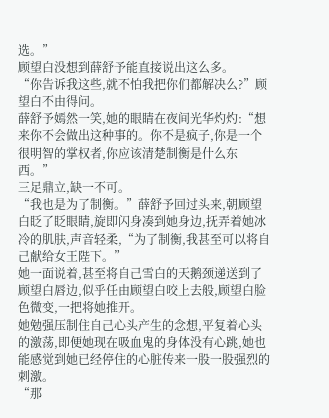选。”
顾望白没想到薛舒予能直接说出这么多。
“你告诉我这些,就不怕我把你们都解决么?”顾望白不由得问。
薛舒予嫣然一笑,她的眼睛在夜间光华灼灼:“想来你不会做出这种事的。你不是疯子,你是一个很明智的掌权者,你应该清楚制衡是什么东西。”
三足鼎立,缺一不可。
“我也是为了制衡。”薛舒予回过头来,朝顾望白眨了眨眼睛,旋即闪身凑到她身边,抚弄着她冰冷的肌肤,声音轻柔,“为了制衡,我甚至可以将自己献给女王陛下。”
她一面说着,甚至将自己雪白的天鹅颈递送到了顾望白唇边,似乎任由顾望白咬上去般,顾望白脸色微变,一把将她推开。
她勉强压制住自己心头产生的念想,平复着心头的激荡,即便她现在吸血鬼的身体没有心跳,她也能感觉到她已经停住的心脏传来一股一股强烈的刺激。
“那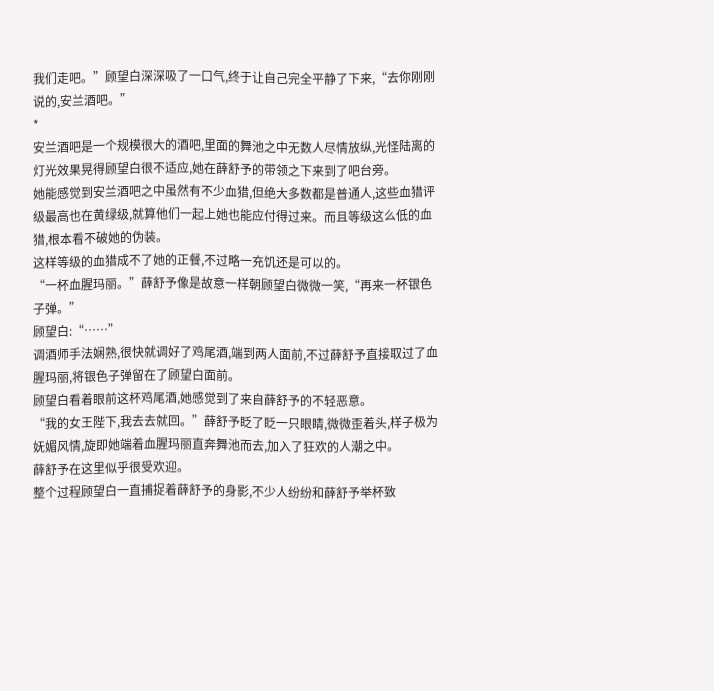我们走吧。”顾望白深深吸了一口气,终于让自己完全平静了下来,“去你刚刚说的,安兰酒吧。”
*
安兰酒吧是一个规模很大的酒吧,里面的舞池之中无数人尽情放纵,光怪陆离的灯光效果晃得顾望白很不适应,她在薛舒予的带领之下来到了吧台旁。
她能感觉到安兰酒吧之中虽然有不少血猎,但绝大多数都是普通人,这些血猎评级最高也在黄绿级,就算他们一起上她也能应付得过来。而且等级这么低的血猎,根本看不破她的伪装。
这样等级的血猎成不了她的正餐,不过略一充饥还是可以的。
“一杯血腥玛丽。”薛舒予像是故意一样朝顾望白微微一笑,“再来一杯银色子弹。”
顾望白:“……”
调酒师手法娴熟,很快就调好了鸡尾酒,端到两人面前,不过薛舒予直接取过了血腥玛丽,将银色子弹留在了顾望白面前。
顾望白看着眼前这杯鸡尾酒,她感觉到了来自薛舒予的不轻恶意。
“我的女王陛下,我去去就回。”薛舒予眨了眨一只眼睛,微微歪着头,样子极为妩媚风情,旋即她端着血腥玛丽直奔舞池而去,加入了狂欢的人潮之中。
薛舒予在这里似乎很受欢迎。
整个过程顾望白一直捕捉着薛舒予的身影,不少人纷纷和薛舒予举杯致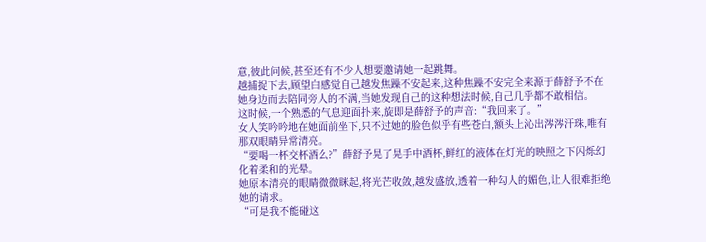意,彼此问候,甚至还有不少人想要邀请她一起跳舞。
越捕捉下去,顾望白感觉自己越发焦躁不安起来,这种焦躁不安完全来源于薛舒予不在她身边而去陪同旁人的不满,当她发现自己的这种想法时候,自己几乎都不敢相信。
这时候,一个熟悉的气息迎面扑来,旋即是薛舒予的声音:“我回来了。”
女人笑吟吟地在她面前坐下,只不过她的脸色似乎有些苍白,额头上沁出涔涔汗珠,唯有那双眼睛异常清亮。
“要喝一杯交杯酒么?”薛舒予晃了晃手中酒杯,鲜红的液体在灯光的映照之下闪烁幻化着柔和的光晕。
她原本清亮的眼睛微微眯起,将光芒收敛,越发盛放,透着一种勾人的媚色,让人很难拒绝她的请求。
“可是我不能碰这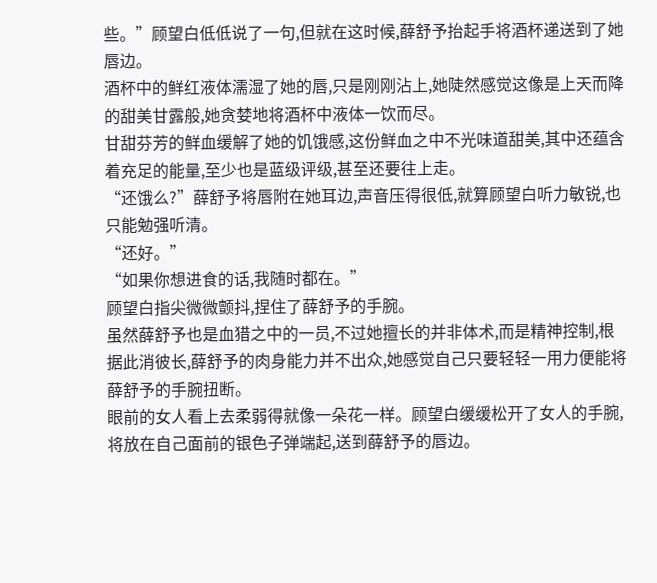些。”顾望白低低说了一句,但就在这时候,薛舒予抬起手将酒杯递送到了她唇边。
酒杯中的鲜红液体濡湿了她的唇,只是刚刚沾上,她陡然感觉这像是上天而降的甜美甘露般,她贪婪地将酒杯中液体一饮而尽。
甘甜芬芳的鲜血缓解了她的饥饿感,这份鲜血之中不光味道甜美,其中还蕴含着充足的能量,至少也是蓝级评级,甚至还要往上走。
“还饿么?”薛舒予将唇附在她耳边,声音压得很低,就算顾望白听力敏锐,也只能勉强听清。
“还好。”
“如果你想进食的话,我随时都在。”
顾望白指尖微微颤抖,捏住了薛舒予的手腕。
虽然薛舒予也是血猎之中的一员,不过她擅长的并非体术,而是精神控制,根据此消彼长,薛舒予的肉身能力并不出众,她感觉自己只要轻轻一用力便能将薛舒予的手腕扭断。
眼前的女人看上去柔弱得就像一朵花一样。顾望白缓缓松开了女人的手腕,将放在自己面前的银色子弹端起,送到薛舒予的唇边。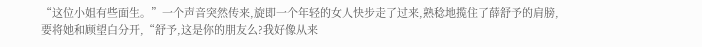“这位小姐有些面生。”一个声音突然传来,旋即一个年轻的女人快步走了过来,熟稔地揽住了薛舒予的肩膀,要将她和顾望白分开,“舒予,这是你的朋友么?我好像从来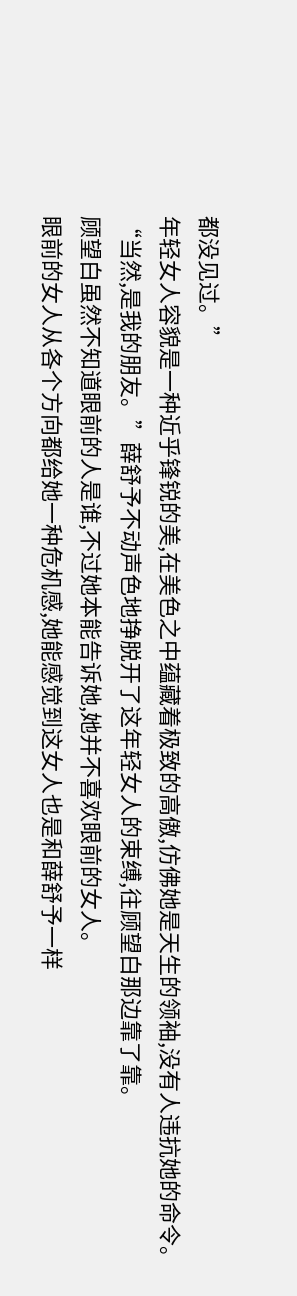都没见过。”
年轻女人容貌是一种近乎锋锐的美,在美色之中蕴藏着极致的高傲,仿佛她是天生的领袖,没有人违抗她的命令。
“当然,是我的朋友。”薛舒予不动声色地挣脱开了这年轻女人的束缚,往顾望白那边靠了靠。
顾望白虽然不知道眼前的人是谁,不过她本能告诉她,她并不喜欢眼前的女人。
眼前的女人从各个方向都给她一种危机感,她能感觉到这女人也是和薛舒予一样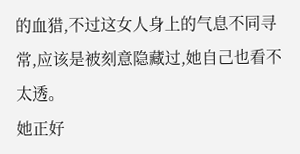的血猎,不过这女人身上的气息不同寻常,应该是被刻意隐藏过,她自己也看不太透。
她正好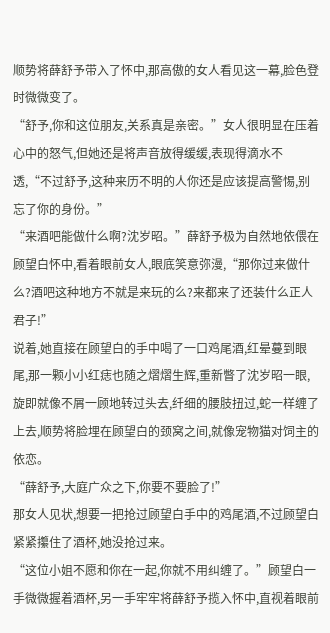顺势将薛舒予带入了怀中,那高傲的女人看见这一幕,脸色登时微微变了。
“舒予,你和这位朋友,关系真是亲密。”女人很明显在压着心中的怒气,但她还是将声音放得缓缓,表现得滴水不透,“不过舒予,这种来历不明的人你还是应该提高警惕,别忘了你的身份。”
“来酒吧能做什么啊?沈岁昭。”薛舒予极为自然地依偎在顾望白怀中,看着眼前女人,眼底笑意弥漫,“那你过来做什么?酒吧这种地方不就是来玩的么?来都来了还装什么正人君子!”
说着,她直接在顾望白的手中喝了一口鸡尾酒,红晕蔓到眼尾,那一颗小小红痣也随之熠熠生辉,重新瞥了沈岁昭一眼,旋即就像不屑一顾地转过头去,纤细的腰肢扭过,蛇一样缠了上去,顺势将脸埋在顾望白的颈窝之间,就像宠物猫对饲主的依恋。
“薛舒予,大庭广众之下,你要不要脸了!”
那女人见状,想要一把抢过顾望白手中的鸡尾酒,不过顾望白紧紧攥住了酒杯,她没抢过来。
“这位小姐不愿和你在一起,你就不用纠缠了。”顾望白一手微微握着酒杯,另一手牢牢将薛舒予揽入怀中,直视着眼前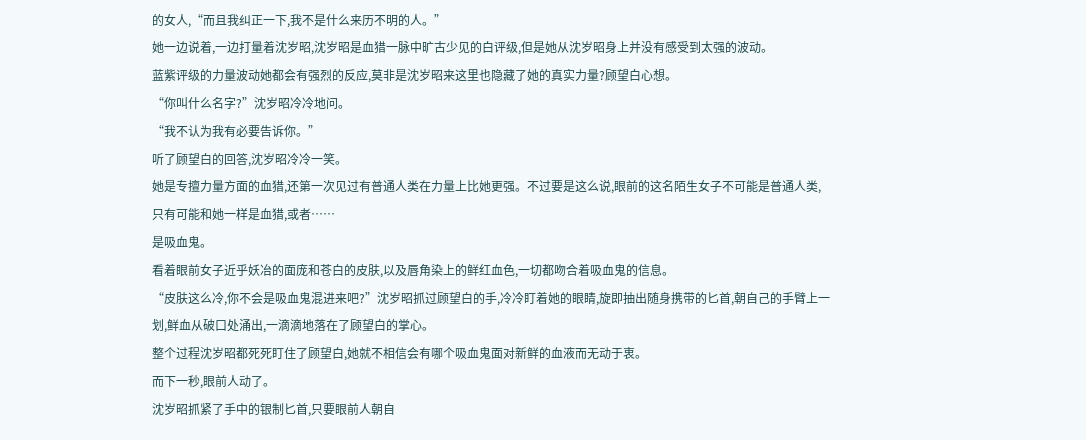的女人,“而且我纠正一下,我不是什么来历不明的人。”
她一边说着,一边打量着沈岁昭,沈岁昭是血猎一脉中旷古少见的白评级,但是她从沈岁昭身上并没有感受到太强的波动。
蓝紫评级的力量波动她都会有强烈的反应,莫非是沈岁昭来这里也隐藏了她的真实力量?顾望白心想。
“你叫什么名字?”沈岁昭冷冷地问。
“我不认为我有必要告诉你。”
听了顾望白的回答,沈岁昭冷冷一笑。
她是专擅力量方面的血猎,还第一次见过有普通人类在力量上比她更强。不过要是这么说,眼前的这名陌生女子不可能是普通人类,只有可能和她一样是血猎,或者……
是吸血鬼。
看着眼前女子近乎妖冶的面庞和苍白的皮肤,以及唇角染上的鲜红血色,一切都吻合着吸血鬼的信息。
“皮肤这么冷,你不会是吸血鬼混进来吧?”沈岁昭抓过顾望白的手,冷冷盯着她的眼睛,旋即抽出随身携带的匕首,朝自己的手臂上一划,鲜血从破口处涌出,一滴滴地落在了顾望白的掌心。
整个过程沈岁昭都死死盯住了顾望白,她就不相信会有哪个吸血鬼面对新鲜的血液而无动于衷。
而下一秒,眼前人动了。
沈岁昭抓紧了手中的银制匕首,只要眼前人朝自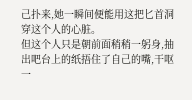己扑来,她一瞬间便能用这把匕首洞穿这个人的心脏。
但这个人只是朝前面稍稍一躬身,抽出吧台上的纸捂住了自己的嘴,干呕一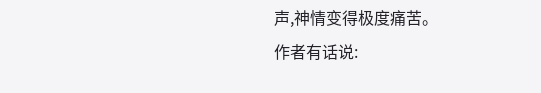声,神情变得极度痛苦。
作者有话说: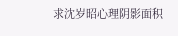求沈岁昭心理阴影面积